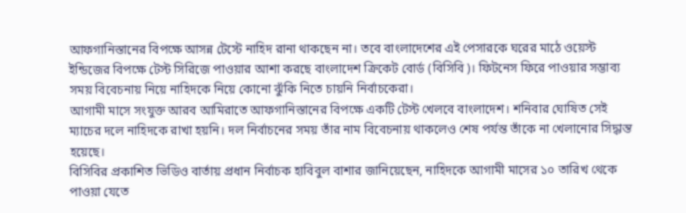আফগানিস্তানের বিপক্ষে আসন্ন টেস্টে নাহিদ রানা থাকছেন না। তবে বাংলাদেশের এই পেসারকে ঘরের মাঠে ওয়েস্ট ইন্ডিজের বিপক্ষে টেস্ট সিরিজে পাওয়ার আশা করছে বাংলাদেশ ক্রিকেট বোর্ড (বিসিবি)। ফিটনেস ফিরে পাওয়ার সম্ভাব্য সময় বিবেচনায় নিয়ে নাহিদকে নিয়ে কোনো ঝুঁকি নিতে চায়নি নির্বাচকেরা।
আগামী মাসে সংযুক্ত আরব আমিরাতে আফগানিস্তানের বিপক্ষে একটি টেস্ট খেলবে বাংলাদেশ। শনিবার ঘোষিত সেই ম্যাচের দলে নাহিদকে রাখা হয়নি। দল নির্বাচনের সময় তাঁর নাম বিবেচনায় থাকলেও শেষ পর্যন্ত তাঁকে না খেলানোর সিদ্ধান্ত হয়েছে।
বিসিবির প্রকাশিত ভিডিও বার্তায় প্রধান নির্বাচক হাবিবুল বাশার জানিয়েছেন, নাহিদকে আগামী মাসের ১০ তারিখ থেকে পাওয়া যেতে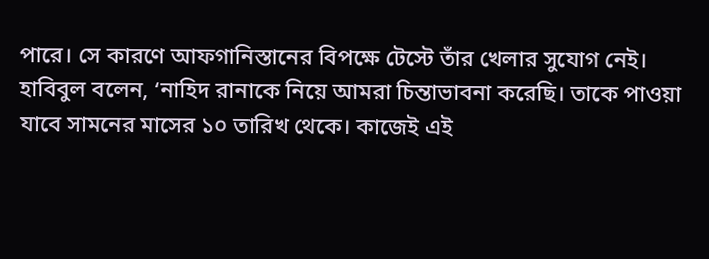পারে। সে কারণে আফগানিস্তানের বিপক্ষে টেস্টে তাঁর খেলার সুযোগ নেই।
হাবিবুল বলেন, ‘নাহিদ রানাকে নিয়ে আমরা চিন্তাভাবনা করেছি। তাকে পাওয়া যাবে সামনের মাসের ১০ তারিখ থেকে। কাজেই এই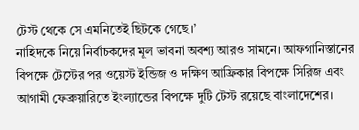টেস্ট থেকে সে এমনিতেই ছিটকে গেছে।’
নাহিদকে নিয়ে নির্বাচকদের মূল ভাবনা অবশ্য আরও সামনে। আফগানিস্তানের বিপক্ষে টেস্টের পর ওয়েস্ট ইন্ডিজ ও দক্ষিণ আফ্রিকার বিপক্ষে সিরিজ এবং আগামী ফেব্রুয়ারিতে ইংল্যান্ডের বিপক্ষে দুটি টেস্ট রয়েছে বাংলাদেশের।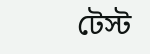টেস্ট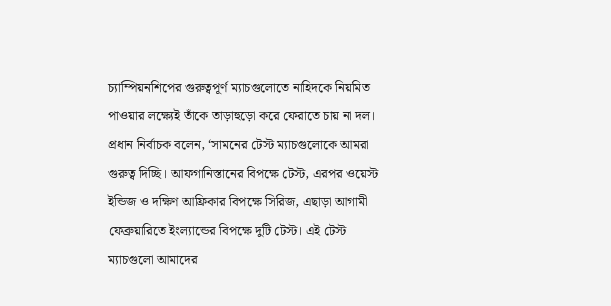চ্যাম্পিয়নশিপের গুরুত্বপূর্ণ ম্যাচগুলোতে নাহিদকে নিয়মিত পাওয়ার লক্ষ্যেই তাঁকে তাড়াহুড়ো করে ফেরাতে চায় না দল।
প্রধান নির্বাচক বলেন, ‘সামনের টেস্ট ম্যাচগুলোকে আমরা গুরুত্ব দিচ্ছি। আফগানিস্তানের বিপক্ষে টেস্ট, এরপর ওয়েস্ট ইন্ডিজ ও দক্ষিণ আফ্রিকার বিপক্ষে সিরিজ, এছাড়া আগামী ফেব্রুয়ারিতে ইংল্যান্ডের বিপক্ষে দুটি টেস্ট। এই টেস্ট ম্যাচগুলো আমাদের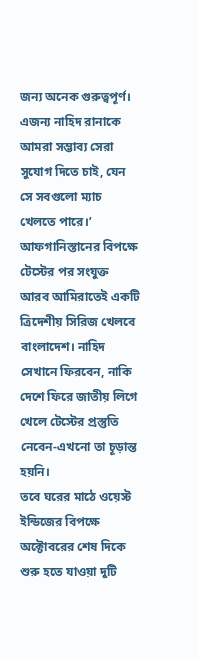জন্য অনেক গুরুত্বপূর্ণ। এজন্য নাহিদ রানাকে আমরা সম্ভাব্য সেরা সুযোগ দিতে চাই, যেন সে সবগুলো ম্যাচ খেলতে পারে।’
আফগানিস্তানের বিপক্ষে টেস্টের পর সংযুক্ত আরব আমিরাতেই একটি ত্রিদেশীয় সিরিজ খেলবে বাংলাদেশ। নাহিদ সেখানে ফিরবেন, নাকি দেশে ফিরে জাতীয় লিগে খেলে টেস্টের প্রস্তুতি নেবেন-এখনো তা চূড়ান্ত হয়নি।
তবে ঘরের মাঠে ওয়েস্ট ইন্ডিজের বিপক্ষে অক্টোবরের শেষ দিকে শুরু হতে যাওয়া দুটি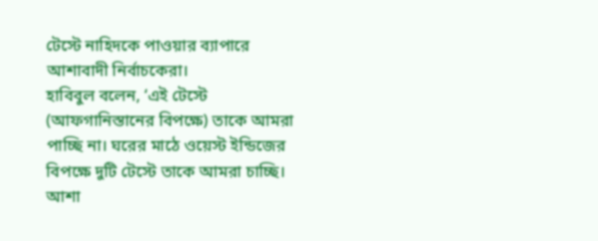টেস্টে নাহিদকে পাওয়ার ব্যাপারে আশাবাদী নির্বাচকেরা।
হাবিবুল বলেন, ‘এই টেস্টে (আফগানিস্তানের বিপক্ষে) তাকে আমরা পাচ্ছি না। ঘরের মাঠে ওয়েস্ট ইন্ডিজের বিপক্ষে দুটি টেস্টে তাকে আমরা চাচ্ছি। আশা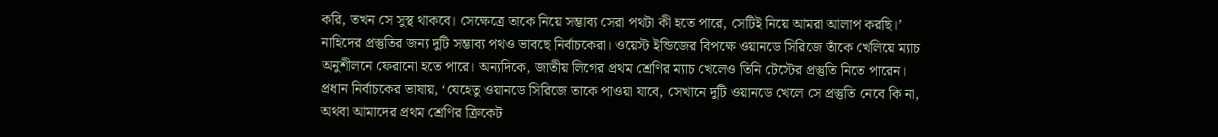করি, তখন সে সুস্থ থাকবে। সেক্ষেত্রে তাকে নিয়ে সম্ভাব্য সেরা পথটা কী হতে পারে, সেটিই নিয়ে আমরা আলাপ করছি।’
নাহিদের প্রস্তুতির জন্য দুটি সম্ভাব্য পথও ভাবছে নির্বাচকেরা। ওয়েস্ট ইন্ডিজের বিপক্ষে ওয়ানডে সিরিজে তাঁকে খেলিয়ে ম্যাচ অনুশীলনে ফেরানো হতে পারে। অন্যদিকে, জাতীয় লিগের প্রথম শ্রেণির ম্যাচ খেলেও তিনি টেস্টের প্রস্তুতি নিতে পারেন।
প্রধান নির্বাচকের ভাষায়, ‘যেহেতু ওয়ানডে সিরিজে তাকে পাওয়া যাবে, সেখানে দুটি ওয়ানডে খেলে সে প্রস্তুতি নেবে কি না, অথবা আমাদের প্রথম শ্রেণির ক্রিকেট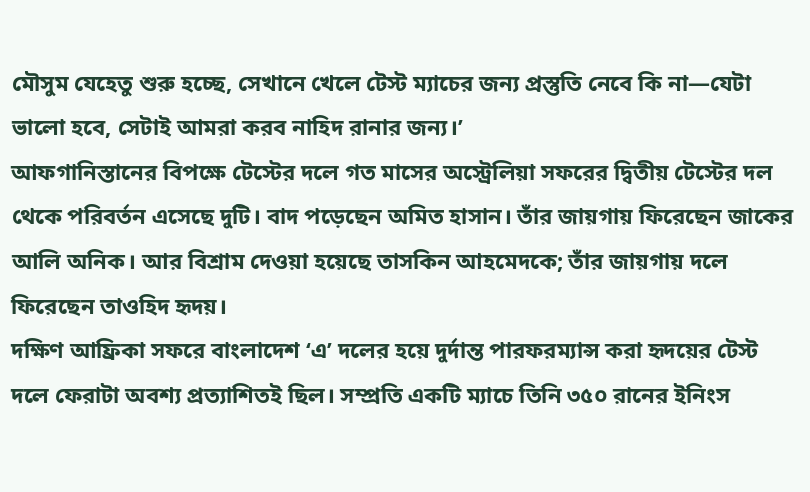মৌসুম যেহেতু শুরু হচ্ছে, সেখানে খেলে টেস্ট ম্যাচের জন্য প্রস্তুতি নেবে কি না—যেটা ভালো হবে, সেটাই আমরা করব নাহিদ রানার জন্য।’
আফগানিস্তানের বিপক্ষে টেস্টের দলে গত মাসের অস্ট্রেলিয়া সফরের দ্বিতীয় টেস্টের দল থেকে পরিবর্তন এসেছে দুটি। বাদ পড়েছেন অমিত হাসান। তাঁর জায়গায় ফিরেছেন জাকের আলি অনিক। আর বিশ্রাম দেওয়া হয়েছে তাসকিন আহমেদকে; তাঁর জায়গায় দলে ফিরেছেন তাওহিদ হৃদয়।
দক্ষিণ আফ্রিকা সফরে বাংলাদেশ ‘এ’ দলের হয়ে দুর্দান্ত পারফরম্যান্স করা হৃদয়ের টেস্ট দলে ফেরাটা অবশ্য প্রত্যাশিতই ছিল। সম্প্রতি একটি ম্যাচে তিনি ৩৫০ রানের ইনিংস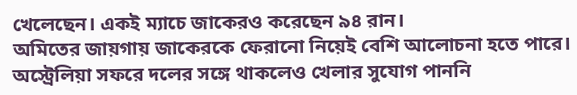খেলেছেন। একই ম্যাচে জাকেরও করেছেন ৯৪ রান।
অমিতের জায়গায় জাকেরকে ফেরানো নিয়েই বেশি আলোচনা হতে পারে। অস্ট্রেলিয়া সফরে দলের সঙ্গে থাকলেও খেলার সুযোগ পাননি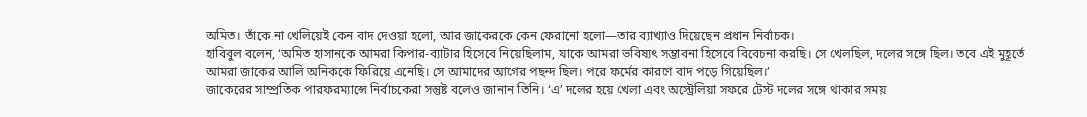অমিত। তাঁকে না খেলিয়েই কেন বাদ দেওয়া হলো, আর জাকেরকে কেন ফেরানো হলো—তার ব্যাখ্যাও দিয়েছেন প্রধান নির্বাচক।
হাবিবুল বলেন, ‘অমিত হাসানকে আমরা কিপার-ব্যাটার হিসেবে নিয়েছিলাম, যাকে আমরা ভবিষ্যৎ সম্ভাবনা হিসেবে বিবেচনা করছি। সে খেলছিল, দলের সঙ্গে ছিল। তবে এই মুহূর্তে আমরা জাকের আলি অনিককে ফিরিয়ে এনেছি। সে আমাদের আগের পছন্দ ছিল। পরে ফর্মের কারণে বাদ পড়ে গিয়েছিল।’
জাকেরের সাম্প্রতিক পারফরম্যান্সে নির্বাচকেরা সন্তুষ্ট বলেও জানান তিনি। ‘এ’ দলের হয়ে খেলা এবং অস্ট্রেলিয়া সফরে টেস্ট দলের সঙ্গে থাকার সময়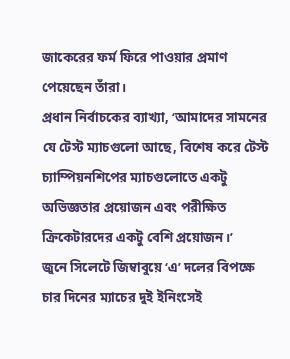জাকেরের ফর্ম ফিরে পাওয়ার প্রমাণ পেয়েছেন তাঁরা।
প্রধান নির্বাচকের ব্যাখ্যা, ‘আমাদের সামনের যে টেস্ট ম্যাচগুলো আছে, বিশেষ করে টেস্ট চ্যাম্পিয়নশিপের ম্যাচগুলোতে একটু অভিজ্ঞতার প্রয়োজন এবং পরীক্ষিত ক্রিকেটারদের একটু বেশি প্রয়োজন।’
জুনে সিলেটে জিম্বাবুয়ে ‘এ’ দলের বিপক্ষে চার দিনের ম্যাচের দুই ইনিংসেই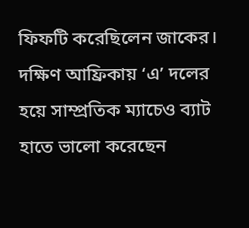ফিফটি করেছিলেন জাকের। দক্ষিণ আফ্রিকায় ‘এ’ দলের হয়ে সাম্প্রতিক ম্যাচেও ব্যাট হাতে ভালো করেছেন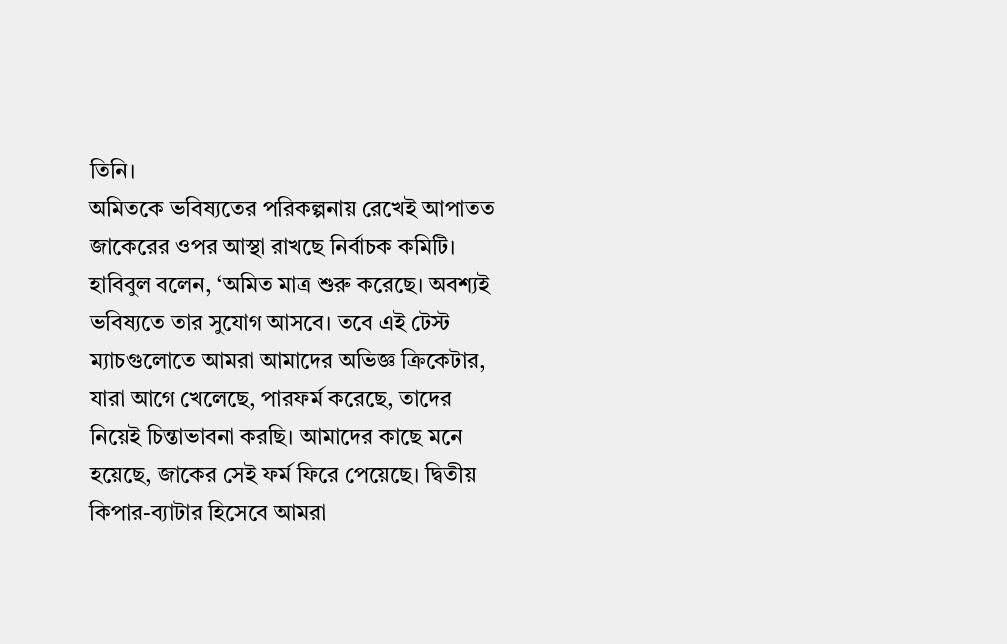তিনি।
অমিতকে ভবিষ্যতের পরিকল্পনায় রেখেই আপাতত জাকেরের ওপর আস্থা রাখছে নির্বাচক কমিটি। হাবিবুল বলেন, ‘অমিত মাত্র শুরু করেছে। অবশ্যই ভবিষ্যতে তার সুযোগ আসবে। তবে এই টেস্ট ম্যাচগুলোতে আমরা আমাদের অভিজ্ঞ ক্রিকেটার, যারা আগে খেলেছে, পারফর্ম করেছে, তাদের নিয়েই চিন্তাভাবনা করছি। আমাদের কাছে মনে হয়েছে, জাকের সেই ফর্ম ফিরে পেয়েছে। দ্বিতীয় কিপার-ব্যাটার হিসেবে আমরা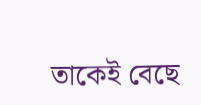তাকেই বেছে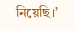নিয়েছি।’